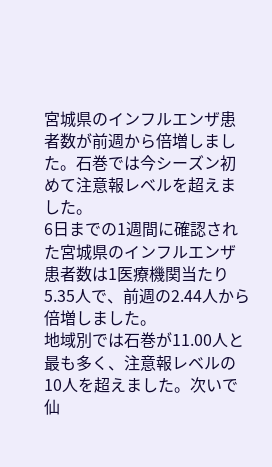宮城県のインフルエンザ患者数が前週から倍増しました。石巻では今シーズン初めて注意報レベルを超えました。
6日までの1週間に確認された宮城県のインフルエンザ患者数は1医療機関当たり5.35人で、前週の2.44人から倍増しました。
地域別では石巻が11.00人と最も多く、注意報レベルの10人を超えました。次いで仙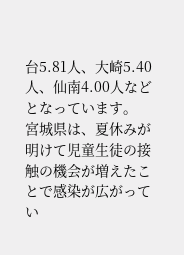台5.81人、大崎5.40人、仙南4.00人などとなっています。
宮城県は、夏休みが明けて児童生徒の接触の機会が増えたことで感染が広がってい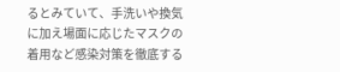るとみていて、手洗いや換気に加え場面に応じたマスクの着用など感染対策を徹底する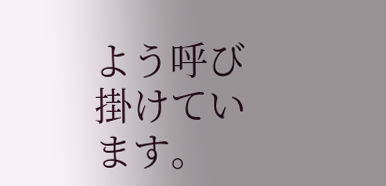よう呼び掛けています。